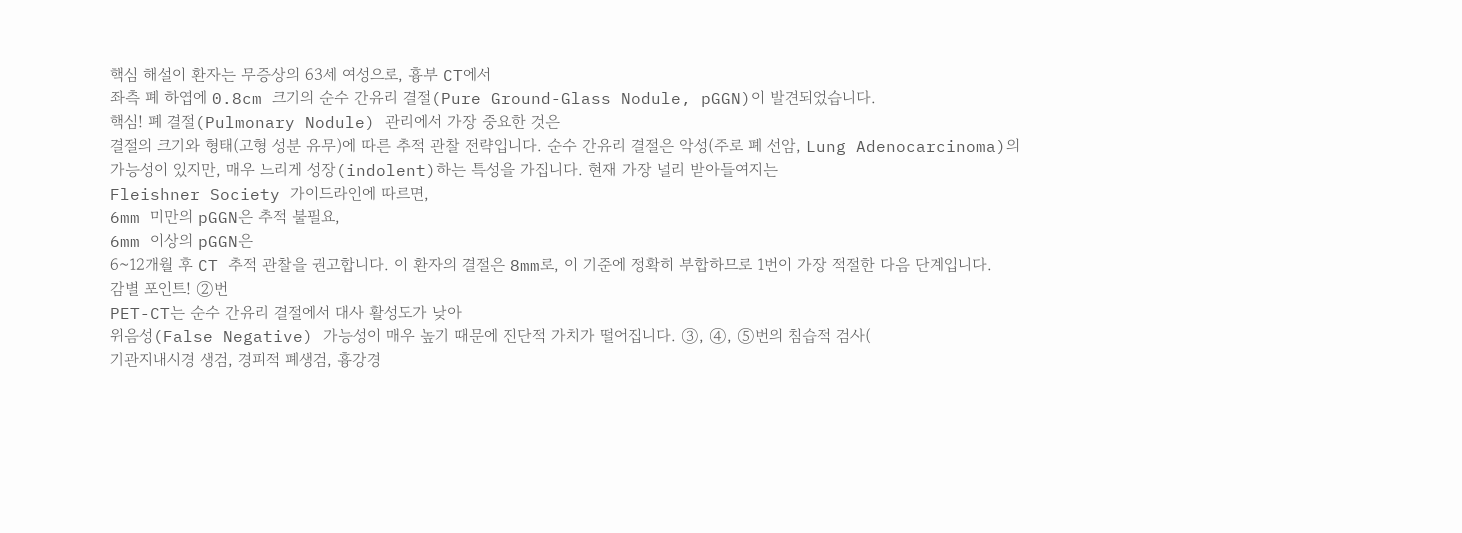핵심 해설이 환자는 무증상의 63세 여성으로, 흉부 CT에서
좌측 폐 하엽에 0.8cm 크기의 순수 간유리 결절(Pure Ground-Glass Nodule, pGGN)이 발견되었습니다.
핵심! 폐 결절(Pulmonary Nodule) 관리에서 가장 중요한 것은
결절의 크기와 형태(고형 성분 유무)에 따른 추적 관찰 전략입니다. 순수 간유리 결절은 악성(주로 폐 선암, Lung Adenocarcinoma)의 가능성이 있지만, 매우 느리게 성장(indolent)하는 특성을 가집니다. 현재 가장 널리 받아들여지는
Fleishner Society 가이드라인에 따르면,
6mm 미만의 pGGN은 추적 불필요,
6mm 이상의 pGGN은
6~12개월 후 CT 추적 관찰을 권고합니다. 이 환자의 결절은 8mm로, 이 기준에 정확히 부합하므로 1번이 가장 적절한 다음 단계입니다.
감별 포인트! ②번
PET-CT는 순수 간유리 결절에서 대사 활성도가 낮아
위음성(False Negative) 가능성이 매우 높기 때문에 진단적 가치가 떨어집니다. ③, ④, ⑤번의 침습적 검사(
기관지내시경 생검, 경피적 폐생검, 흉강경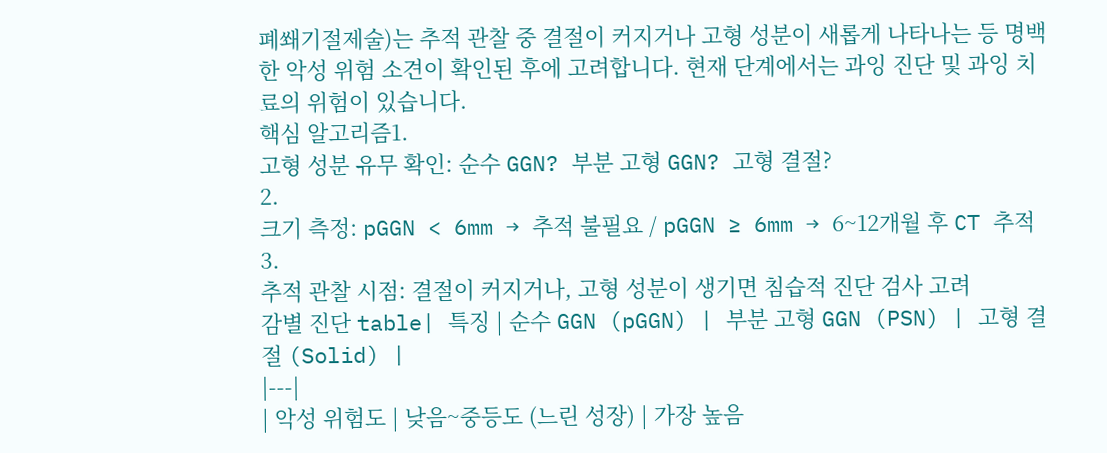폐쐐기절제술)는 추적 관찰 중 결절이 커지거나 고형 성분이 새롭게 나타나는 등 명백한 악성 위험 소견이 확인된 후에 고려합니다. 현재 단계에서는 과잉 진단 및 과잉 치료의 위험이 있습니다.
핵심 알고리즘1.
고형 성분 유무 확인: 순수 GGN? 부분 고형 GGN? 고형 결절?
2.
크기 측정: pGGN < 6mm → 추적 불필요 / pGGN ≥ 6mm → 6~12개월 후 CT 추적
3.
추적 관찰 시점: 결절이 커지거나, 고형 성분이 생기면 침습적 진단 검사 고려
감별 진단 table| 특징 | 순수 GGN (pGGN) | 부분 고형 GGN (PSN) | 고형 결절 (Solid) |
|---|
| 악성 위험도 | 낮음~중등도 (느린 성장) | 가장 높음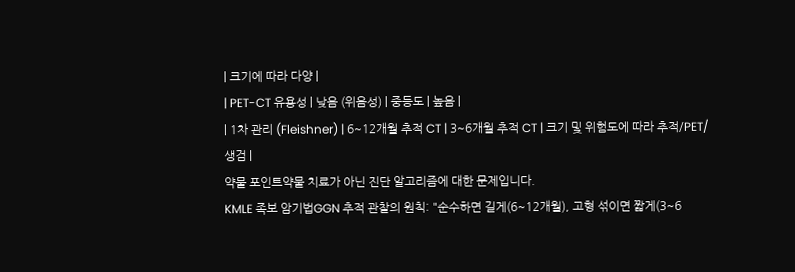| 크기에 따라 다양 |
| PET-CT 유용성 | 낮음 (위음성) | 중등도 | 높음 |
| 1차 관리 (Fleishner) | 6~12개월 추적 CT | 3~6개월 추적 CT | 크기 및 위험도에 따라 추적/PET/생검 |
약물 포인트약물 치료가 아닌 진단 알고리즘에 대한 문제입니다.
KMLE 족보 암기법GGN 추적 관찰의 원칙: "순수하면 길게(6~12개월), 고형 섞이면 짧게(3~6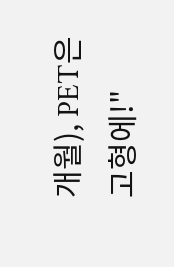개월), PET은 고형에!"